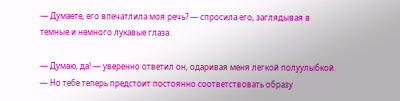— Думаете, его впечатлила моя речь? — спросила его, заглядывая в темные и немного лукавые глаза.

— Думаю, да! — уверенно ответил он, одаривая меня легкой полуулыбкой. — Но тебе теперь предстоит постоянно соответствовать образу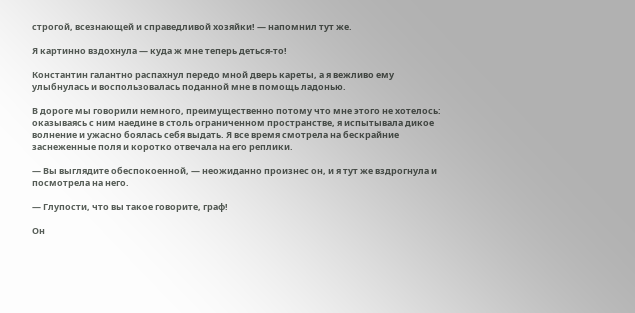строгой, всезнающей и справедливой хозяйки! — напомнил тут же.

Я картинно вздохнула — куда ж мне теперь деться-то!

Константин галантно распахнул передо мной дверь кареты, а я вежливо ему улыбнулась и воспользовалась поданной мне в помощь ладонью.

В дороге мы говорили немного, преимущественно потому что мне этого не хотелось: оказываясь с ним наедине в столь ограниченном пространстве, я испытывала дикое волнение и ужасно боялась себя выдать. Я все время смотрела на бескрайние заснеженные поля и коротко отвечала на его реплики.

— Вы выглядите обеспокоенной, — неожиданно произнес он, и я тут же вздрогнула и посмотрела на него.

— Глупости, что вы такое говорите, граф!

Он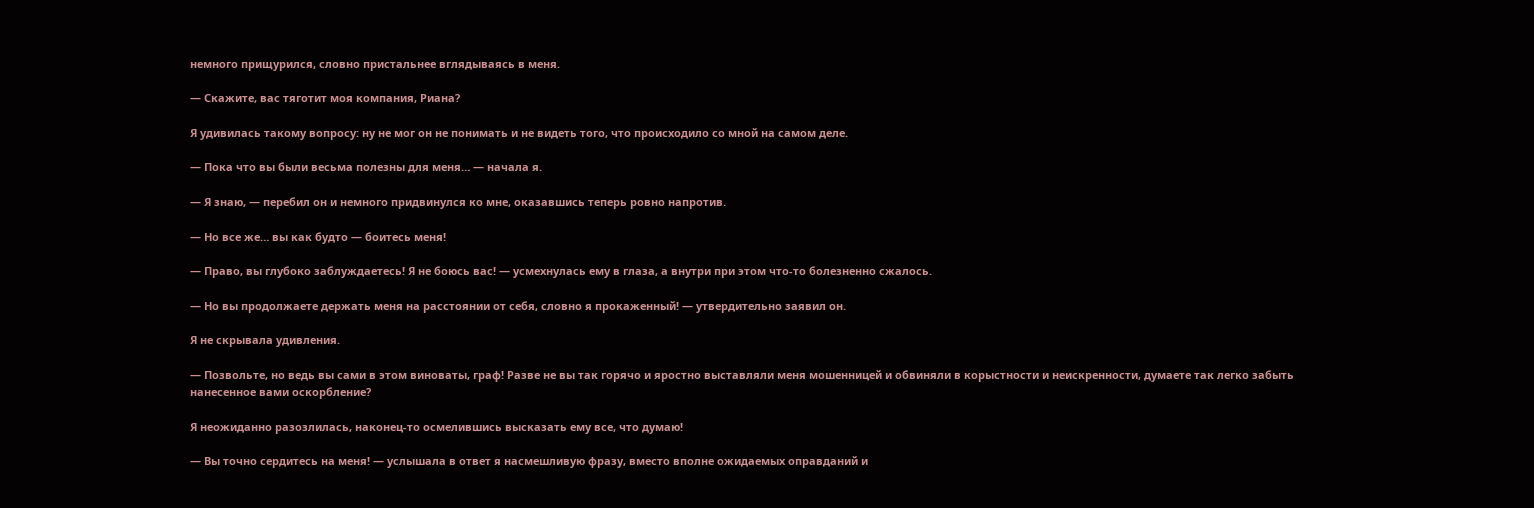немного прищурился, словно пристальнее вглядываясь в меня.

— Скажите, вас тяготит моя компания, Риана?

Я удивилась такому вопросу: ну не мог он не понимать и не видеть того, что происходило со мной на самом деле.

— Пока что вы были весьма полезны для меня… — начала я.

— Я знаю, — перебил он и немного придвинулся ко мне, оказавшись теперь ровно напротив.

— Но все же… вы как будто — боитесь меня!

— Право, вы глубоко заблуждаетесь! Я не боюсь вас! — усмехнулась ему в глаза, а внутри при этом что-то болезненно сжалось.

— Но вы продолжаете держать меня на расстоянии от себя, словно я прокаженный! — утвердительно заявил он.

Я не скрывала удивления.

— Позвольте, но ведь вы сами в этом виноваты, граф! Разве не вы так горячо и яростно выставляли меня мошенницей и обвиняли в корыстности и неискренности, думаете так легко забыть нанесенное вами оскорбление?

Я неожиданно разозлилась, наконец-то осмелившись высказать ему все, что думаю!

— Вы точно сердитесь на меня! — услышала в ответ я насмешливую фразу, вместо вполне ожидаемых оправданий и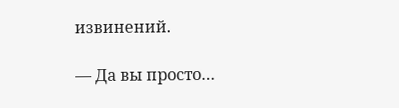извинений.

— Да вы просто…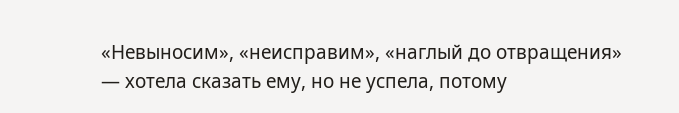«Невыносим», «неисправим», «наглый до отвращения» — хотела сказать ему, но не успела, потому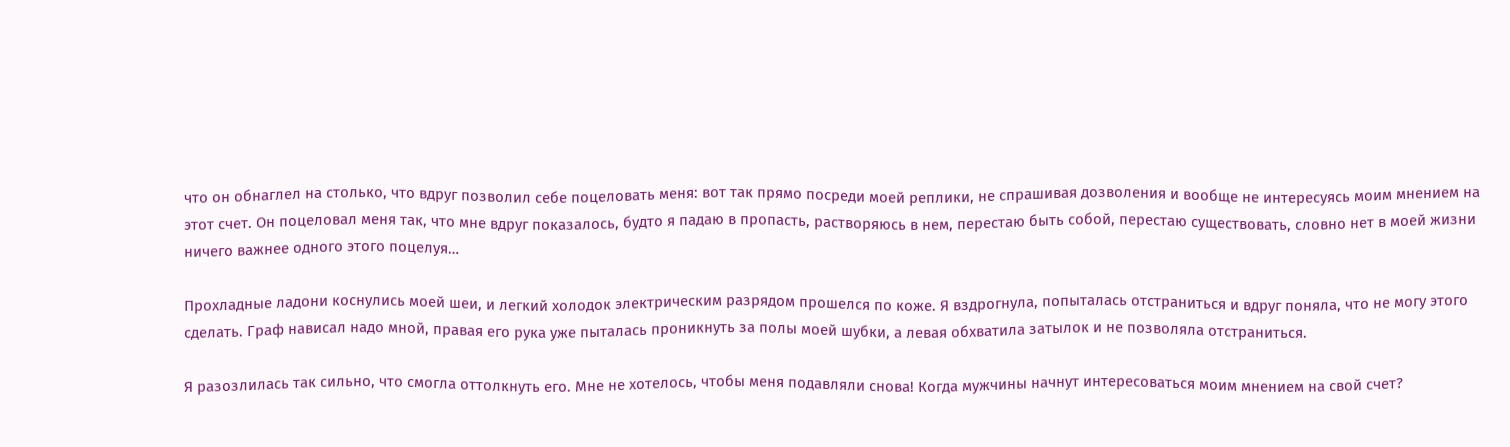что он обнаглел на столько, что вдруг позволил себе поцеловать меня: вот так прямо посреди моей реплики, не спрашивая дозволения и вообще не интересуясь моим мнением на этот счет. Он поцеловал меня так, что мне вдруг показалось, будто я падаю в пропасть, растворяюсь в нем, перестаю быть собой, перестаю существовать, словно нет в моей жизни ничего важнее одного этого поцелуя…

Прохладные ладони коснулись моей шеи, и легкий холодок электрическим разрядом прошелся по коже. Я вздрогнула, попыталась отстраниться и вдруг поняла, что не могу этого сделать. Граф нависал надо мной, правая его рука уже пыталась проникнуть за полы моей шубки, а левая обхватила затылок и не позволяла отстраниться.

Я разозлилась так сильно, что смогла оттолкнуть его. Мне не хотелось, чтобы меня подавляли снова! Когда мужчины начнут интересоваться моим мнением на свой счет?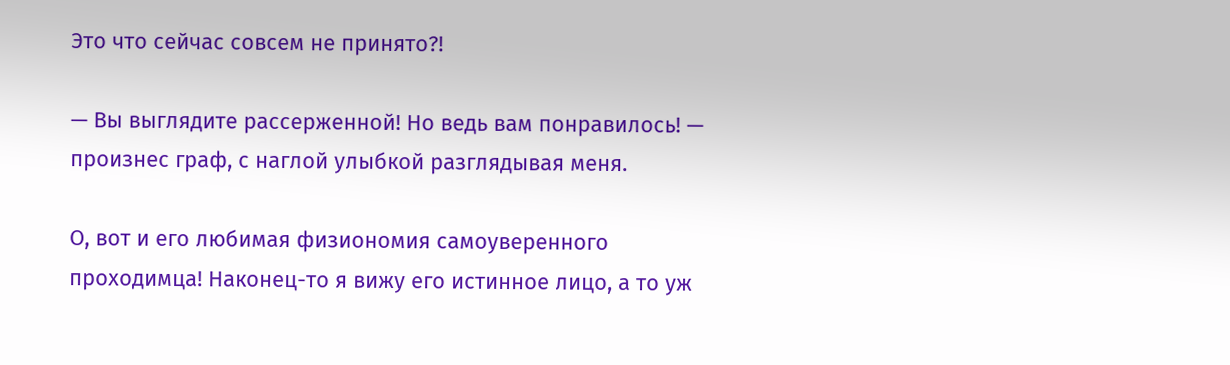Это что сейчас совсем не принято?!

— Вы выглядите рассерженной! Но ведь вам понравилось! — произнес граф, с наглой улыбкой разглядывая меня.

О, вот и его любимая физиономия самоуверенного проходимца! Наконец-то я вижу его истинное лицо, а то уж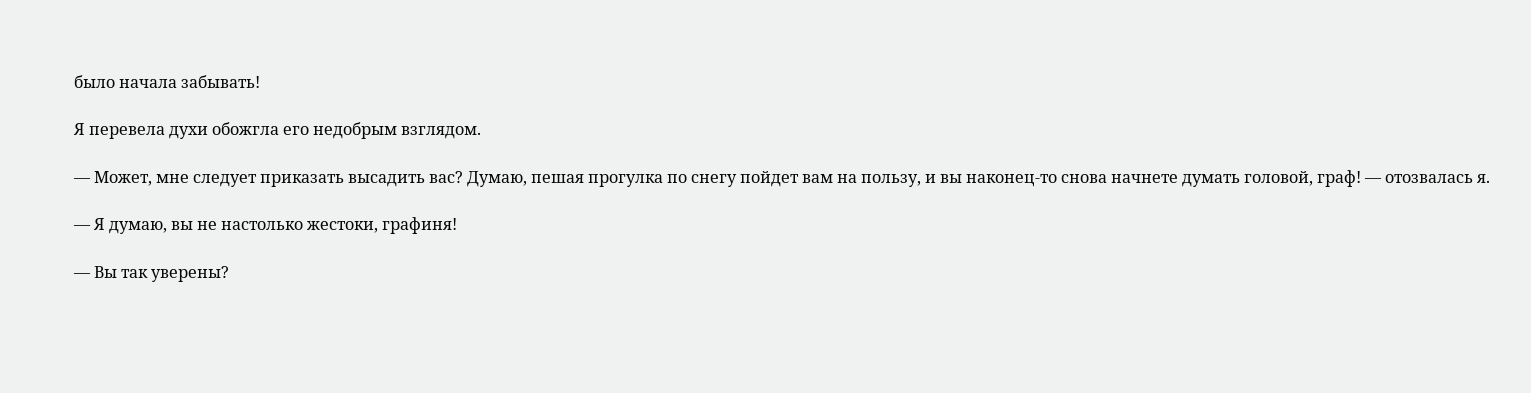было начала забывать!

Я перевела духи обожгла его недобрым взглядом.

— Может, мне следует приказать высадить вас? Думаю, пешая прогулка по снегу пойдет вам на пользу, и вы наконец-то снова начнете думать головой, граф! — отозвалась я.

— Я думаю, вы не настолько жестоки, графиня!

— Вы так уверены?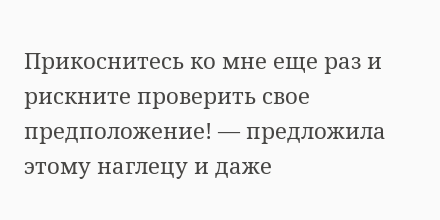Прикоснитесь ко мне еще раз и рискните проверить свое предположение! — предложила этому наглецу и даже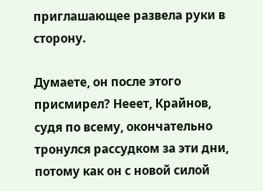приглашающее развела руки в сторону.

Думаете, он после этого присмирел? Нееет, Крайнов, судя по всему, окончательно тронулся рассудком за эти дни, потому как он с новой силой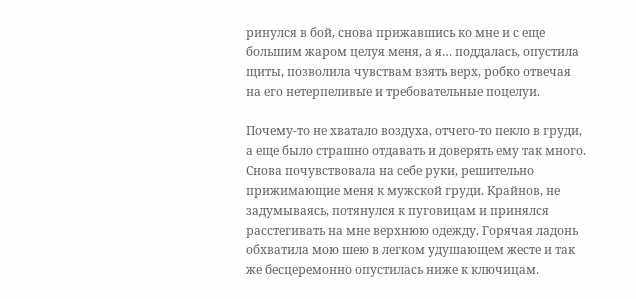ринулся в бой, снова прижавшись ко мне и с еще большим жаром целуя меня, а я… поддалась, опустила щиты, позволила чувствам взять верх, робко отвечая на его нетерпеливые и требовательные поцелуи.

Почему-то не хватало воздуха, отчего-то пекло в груди, а еще было страшно отдавать и доверять ему так много. Снова почувствовала на себе руки, решительно прижимающие меня к мужской груди. Крайнов, не задумываясь, потянулся к пуговицам и принялся расстегивать на мне верхнюю одежду. Горячая ладонь обхватила мою шею в легком удушающем жесте и так же бесцеремонно опустилась ниже к ключицам.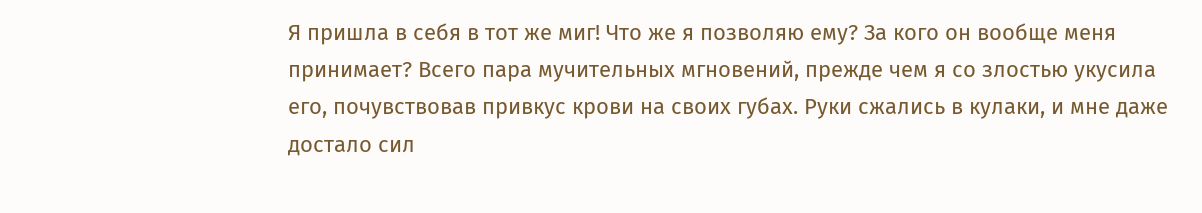Я пришла в себя в тот же миг! Что же я позволяю ему? За кого он вообще меня принимает? Всего пара мучительных мгновений, прежде чем я со злостью укусила его, почувствовав привкус крови на своих губах. Руки сжались в кулаки, и мне даже достало сил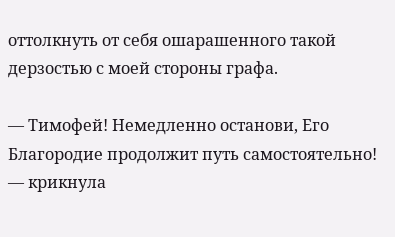оттолкнуть от себя ошарашенного такой дерзостью с моей стороны графа.

— Тимофей! Немедленно останови, Его Благородие продолжит путь самостоятельно! — крикнула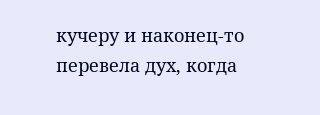кучеру и наконец-то перевела дух, когда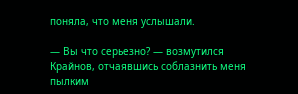поняла, что меня услышали.

— Вы что серьезно? — возмутился Крайнов, отчаявшись соблазнить меня пылким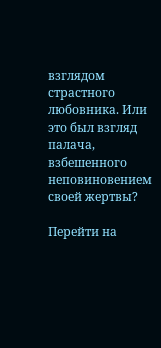взглядом страстного любовника. Или это был взгляд палача, взбешенного неповиновением своей жертвы?

Перейти на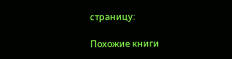страницу:

Похожие книги